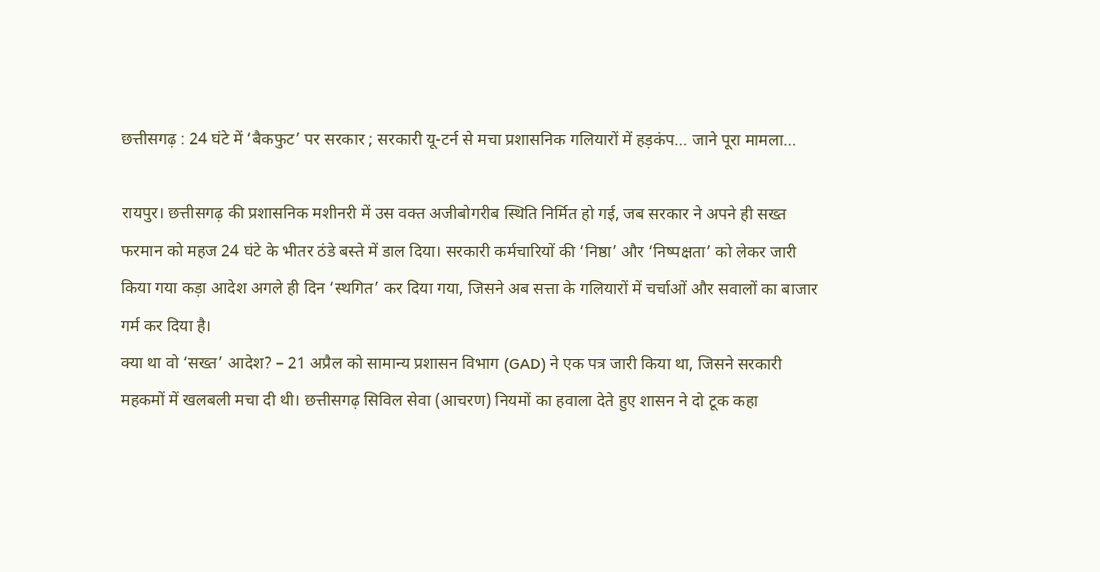छत्तीसगढ़ : 24 घंटे में ‘बैकफुट’ पर सरकार ; सरकारी यू-टर्न से मचा प्रशासनिक गलियारों में हड़कंप… जाने पूरा मामला…

रायपुर। छत्तीसगढ़ की प्रशासनिक मशीनरी में उस वक्त अजीबोगरीब स्थिति निर्मित हो गई, जब सरकार ने अपने ही सख्त फरमान को महज 24 घंटे के भीतर ठंडे बस्ते में डाल दिया। सरकारी कर्मचारियों की ‘निष्ठा’ और ‘निष्पक्षता’ को लेकर जारी किया गया कड़ा आदेश अगले ही दिन ‘स्थगित’ कर दिया गया, जिसने अब सत्ता के गलियारों में चर्चाओं और सवालों का बाजार गर्म कर दिया है।
क्या था वो ‘सख्त’ आदेश? – 21 अप्रैल को सामान्य प्रशासन विभाग (GAD) ने एक पत्र जारी किया था, जिसने सरकारी महकमों में खलबली मचा दी थी। छत्तीसगढ़ सिविल सेवा (आचरण) नियमों का हवाला देते हुए शासन ने दो टूक कहा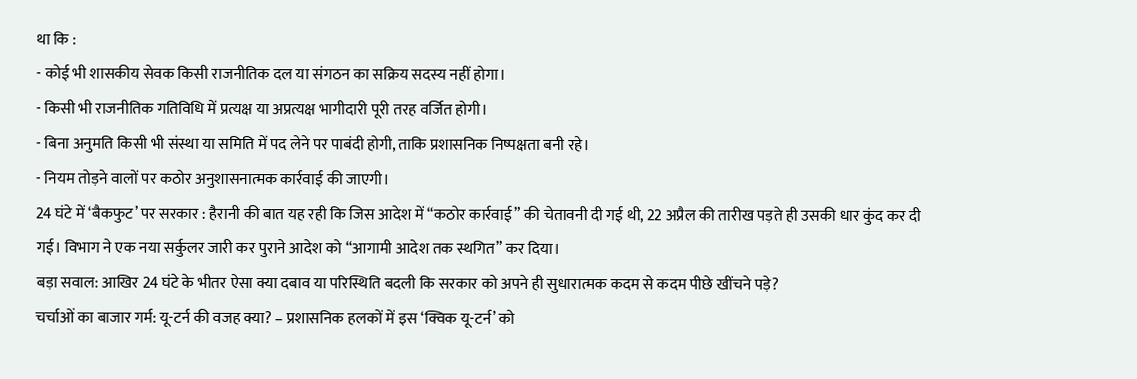था कि :
- कोई भी शासकीय सेवक किसी राजनीतिक दल या संगठन का सक्रिय सदस्य नहीं होगा।
- किसी भी राजनीतिक गतिविधि में प्रत्यक्ष या अप्रत्यक्ष भागीदारी पूरी तरह वर्जित होगी।
- बिना अनुमति किसी भी संस्था या समिति में पद लेने पर पाबंदी होगी, ताकि प्रशासनिक निष्पक्षता बनी रहे।
- नियम तोड़ने वालों पर कठोर अनुशासनात्मक कार्रवाई की जाएगी।
24 घंटे में ‘बैकफुट’ पर सरकार : हैरानी की बात यह रही कि जिस आदेश में “कठोर कार्रवाई” की चेतावनी दी गई थी, 22 अप्रैल की तारीख पड़ते ही उसकी धार कुंद कर दी गई। विभाग ने एक नया सर्कुलर जारी कर पुराने आदेश को “आगामी आदेश तक स्थगित” कर दिया।
बड़ा सवाल: आखिर 24 घंटे के भीतर ऐसा क्या दबाव या परिस्थिति बदली कि सरकार को अपने ही सुधारात्मक कदम से कदम पीछे खींचने पड़े?
चर्चाओं का बाजार गर्म: यू-टर्न की वजह क्या? – प्रशासनिक हलकों में इस ‘क्विक यू-टर्न’ को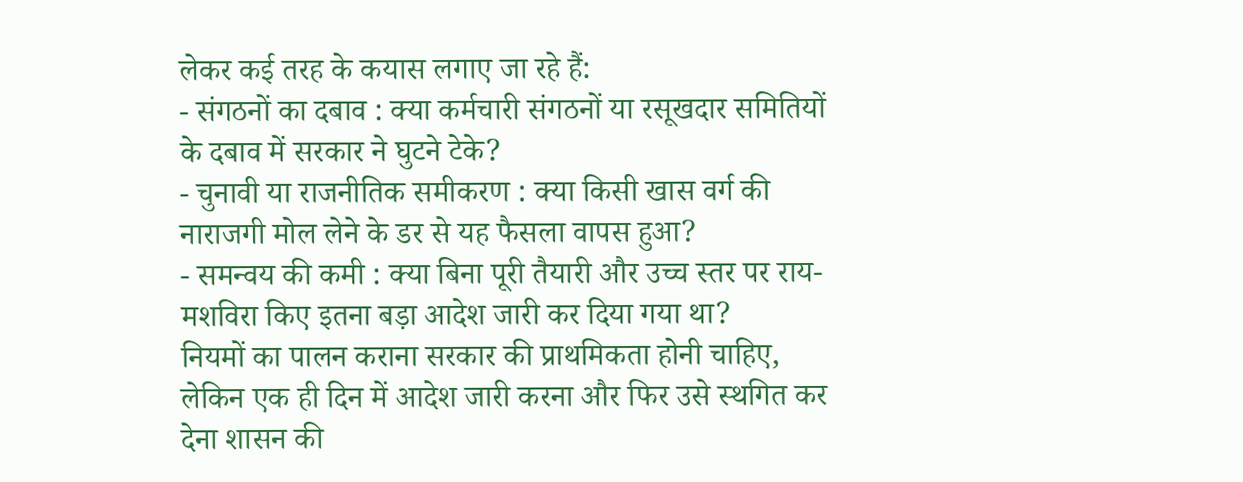लेकर कई तरह के कयास लगाए जा रहे हैं:
- संगठनों का दबाव : क्या कर्मचारी संगठनों या रसूखदार समितियों के दबाव में सरकार ने घुटने टेके?
- चुनावी या राजनीतिक समीकरण : क्या किसी खास वर्ग की नाराजगी मोल लेने के डर से यह फैसला वापस हुआ?
- समन्वय की कमी : क्या बिना पूरी तैयारी और उच्च स्तर पर राय-मशविरा किए इतना बड़ा आदेश जारी कर दिया गया था?
नियमों का पालन कराना सरकार की प्राथमिकता होनी चाहिए, लेकिन एक ही दिन में आदेश जारी करना और फिर उसे स्थगित कर देना शासन की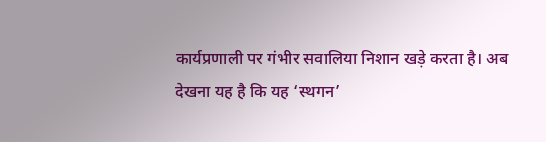कार्यप्रणाली पर गंभीर सवालिया निशान खड़े करता है। अब देखना यह है कि यह ‘स्थगन’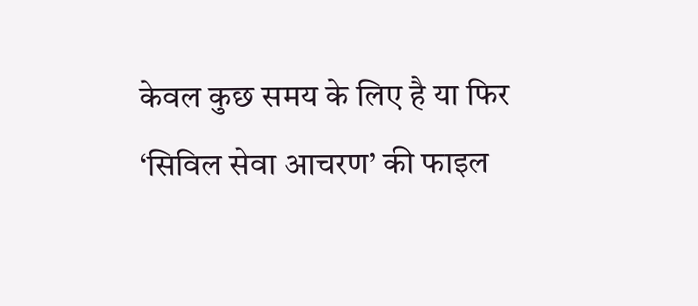केवल कुछ समय के लिए है या फिर ‘सिविल सेवा आचरण’ की फाइल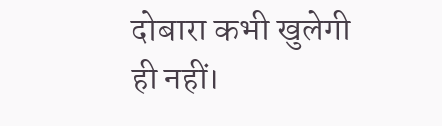दोबारा कभी खुलेगी ही नहीं।